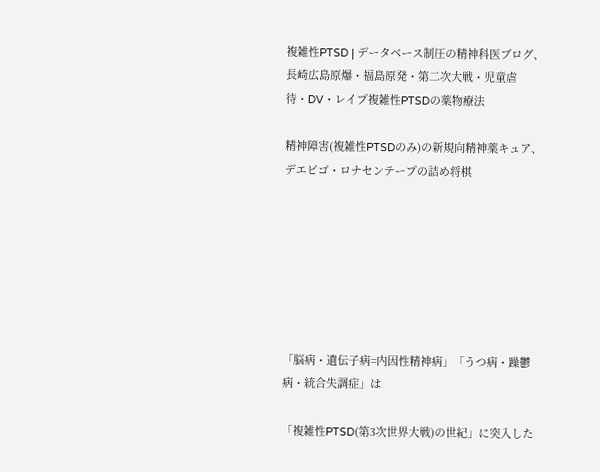複雑性PTSD | データベース制圧の精神科医ブログ、長崎広島原爆・福島原発・第二次大戦・児童虐待・DV・レイプ複雑性PTSDの薬物療法

精神障害(複雑性PTSDのみ)の新規向精神薬キュア、デエビゴ・ロナセンテープの詰め将棋







「脳病・遺伝子病=内因性精神病」「うつ病・躁鬱病・統合失調症」は

「複雑性PTSD(第3次世界大戦)の世紀」に突入した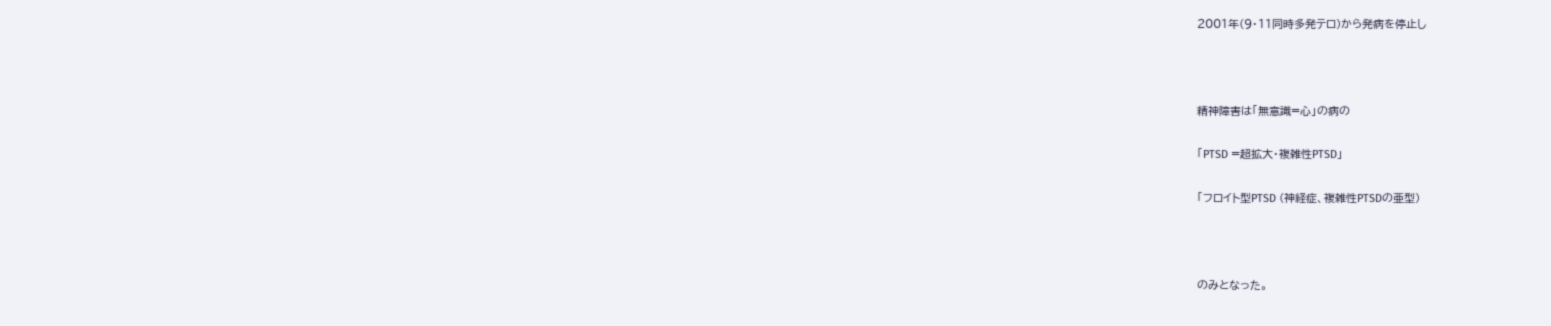2001年(9・11同時多発テロ)から発病を停止し



精神障害は「無意識=心」の病の

「PTSD =超拡大・複雑性PTSD」

「フロイト型PTSD (神経症、複雑性PTSDの亜型)



のみとなった。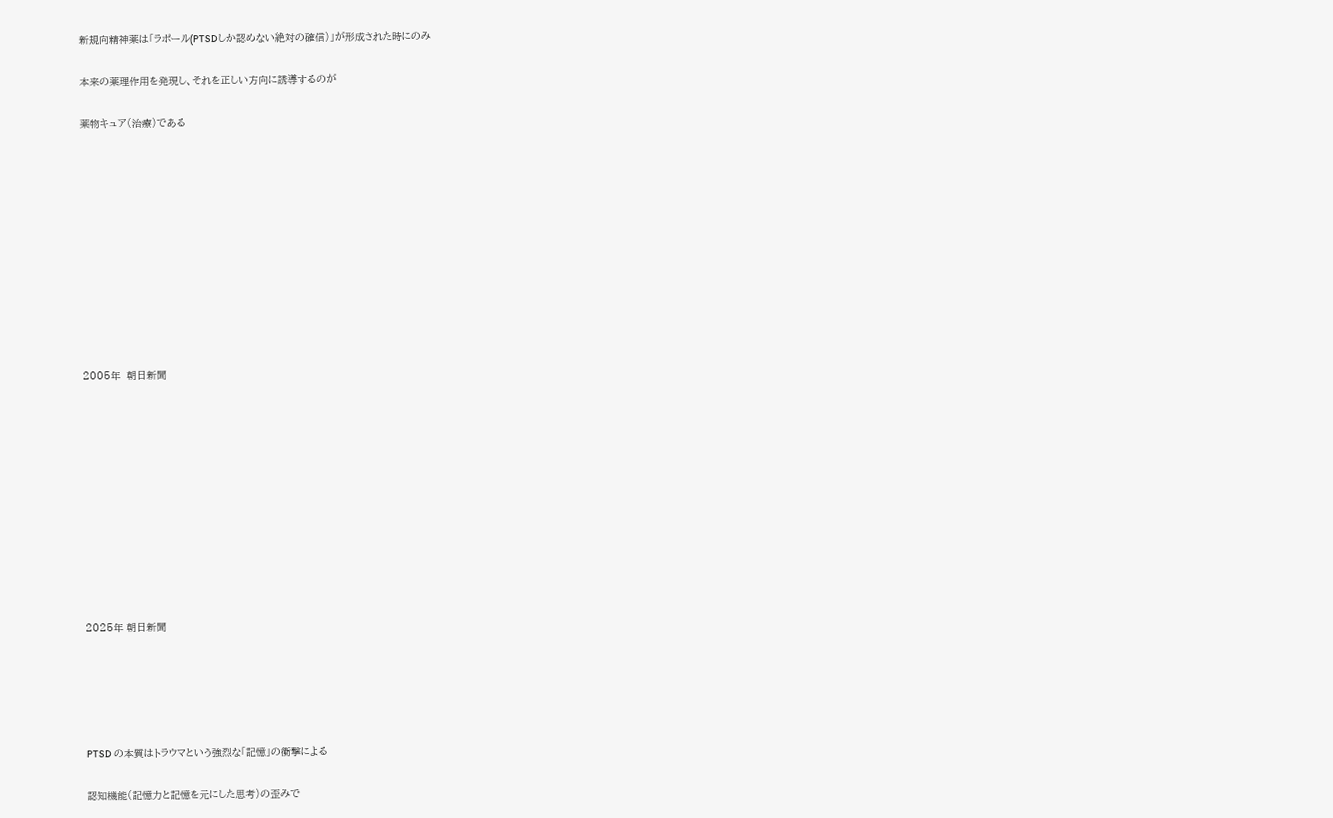新規向精神薬は「ラポール(PTSDしか認めない絶対の確信)」が形成された時にのみ

本来の薬理作用を発現し、それを正しい方向に誘導するのが

薬物キュア(治療)である











2005年  朝日新聞











2025年 朝日新聞





PTSD の本質はトラウマという強烈な「記憶」の衝撃による

認知機能(記憶力と記憶を元にした思考)の歪みで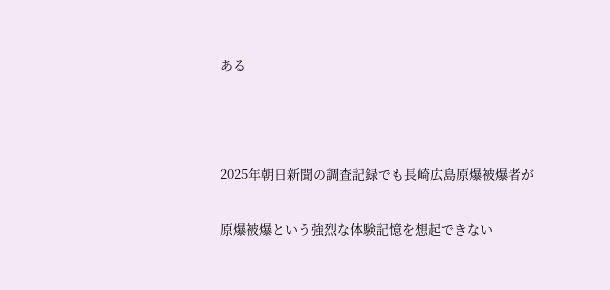ある



2025年朝日新聞の調査記録でも長崎広島原爆被爆者が

原爆被爆という強烈な体験記憶を想起できない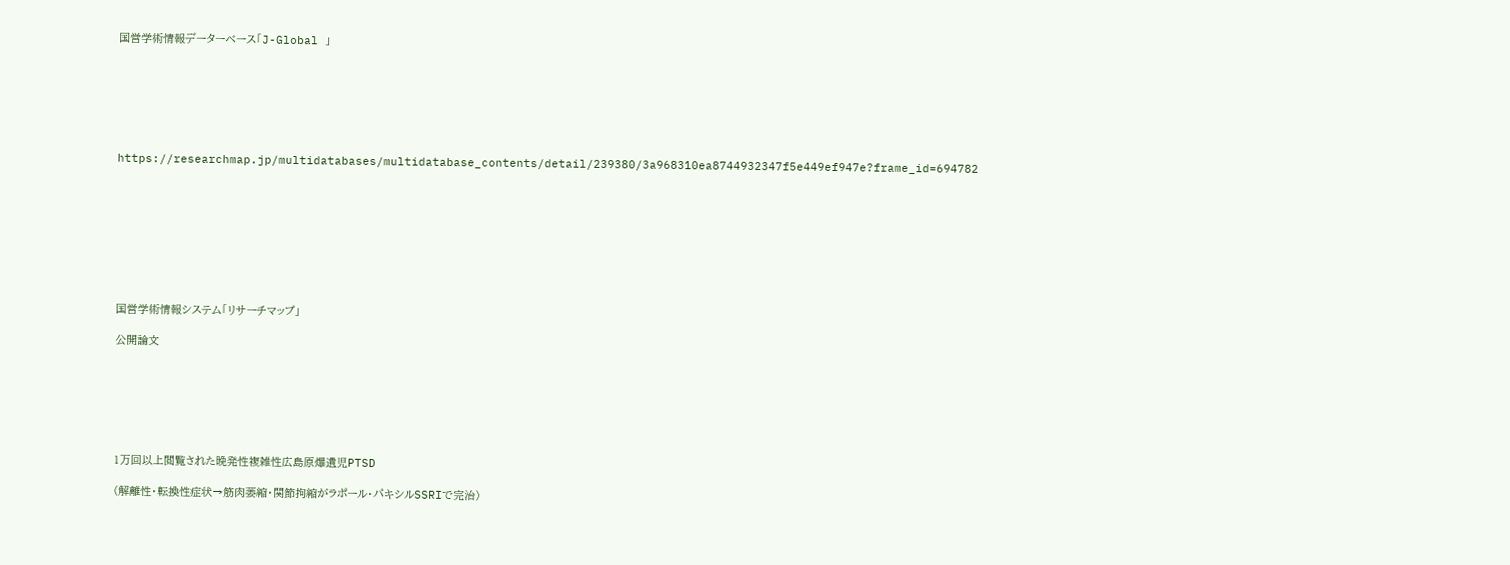国営学術情報データーベース「J-Global 」







https://researchmap.jp/multidatabases/multidatabase_contents/detail/239380/3a968310ea8744932347f5e449ef947e?frame_id=694782









国営学術情報システム「リサーチマップ」

公開論文







1万回以上閲覧された晩発性複雑性広島原爆遺児PTSD

(解離性・転換性症状→筋肉萎縮・関節拘縮がラポール・パキシルSSRIで完治)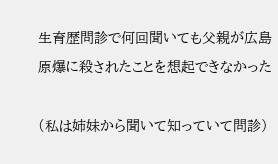生育歴問診で何回聞いても父親が広島原爆に殺されたことを想起できなかった

(私は姉妹から聞いて知っていて問診)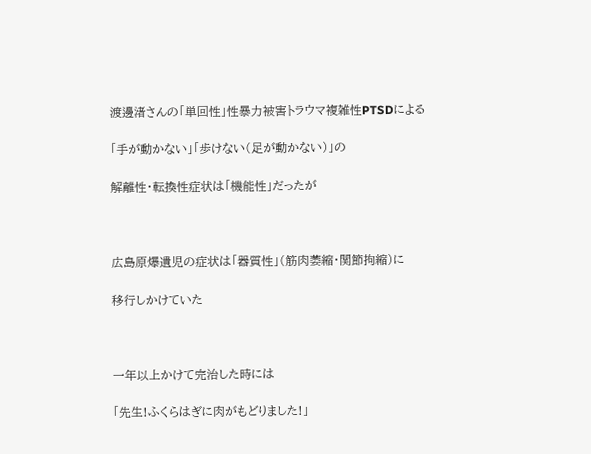渡邊渚さんの「単回性」性暴力被害トラウマ複雑性PTSDによる

「手が動かない」「歩けない(足が動かない)」の

解離性・転換性症状は「機能性」だったが



広島原爆遺児の症状は「器質性」(筋肉萎縮・関節拘縮)に

移行しかけていた



一年以上かけて完治した時には

「先生!ふくらはぎに肉がもどりました!」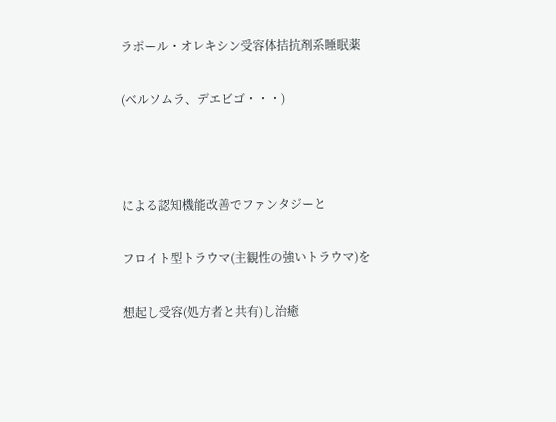ラポール・オレキシン受容体拮抗剤系睡眠薬

(ベルソムラ、デエビゴ・・・)



による認知機能改善でファンタジーと

フロイト型トラウマ(主観性の強いトラウマ)を

想起し受容(処方者と共有)し治癒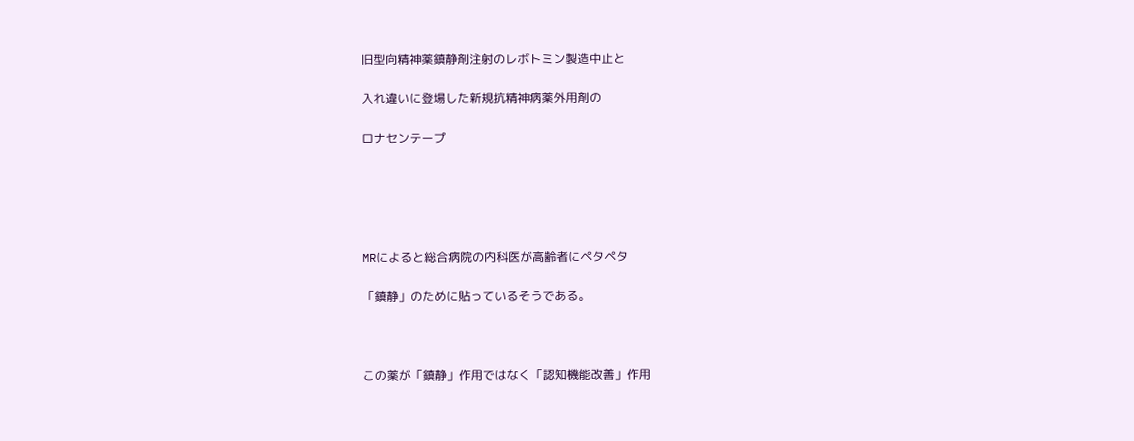旧型向精神薬鎮静剤注射のレボトミン製造中止と

入れ違いに登場した新規抗精神病薬外用剤の

ロナセンテープ





MRによると総合病院の内科医が高齢者にペタペタ

「鎮静」のために貼っているそうである。



この薬が「鎮静」作用ではなく「認知機能改善」作用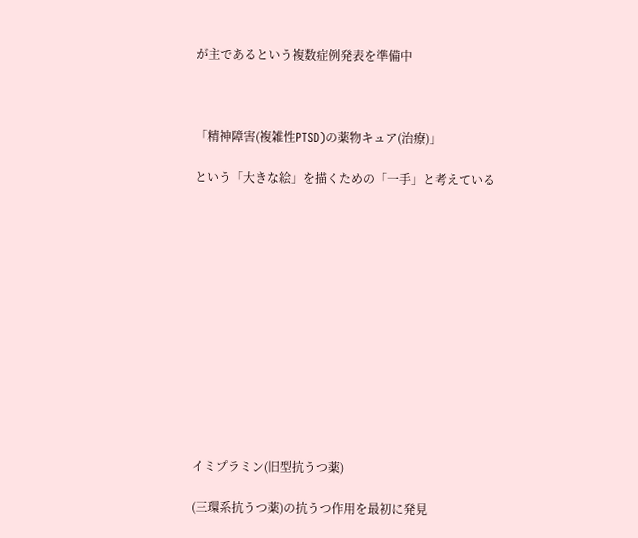が主であるという複数症例発表を準備中



「精神障害(複雑性PTSD)の薬物キュア(治療)」

という「大きな絵」を描くための「一手」と考えている













イミプラミン(旧型抗うつ薬)

(三環系抗うつ薬)の抗うつ作用を最初に発見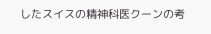したスイスの精神科医クーンの考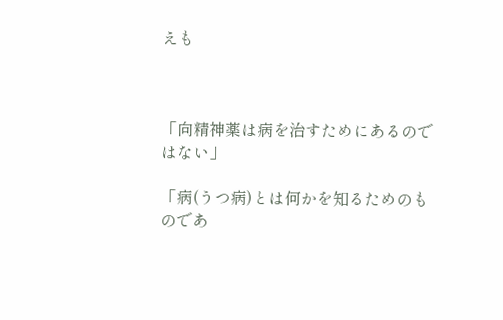えも



「向精神薬は病を治すためにあるのではない」

「病(うつ病)とは何かを知るためのものであ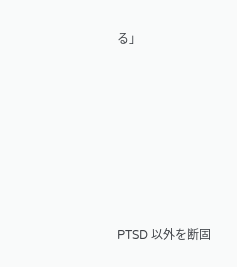る」







PTSD 以外を断固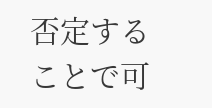否定することで可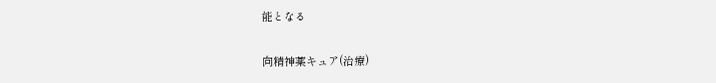能となる

向精神薬キュア(治療)